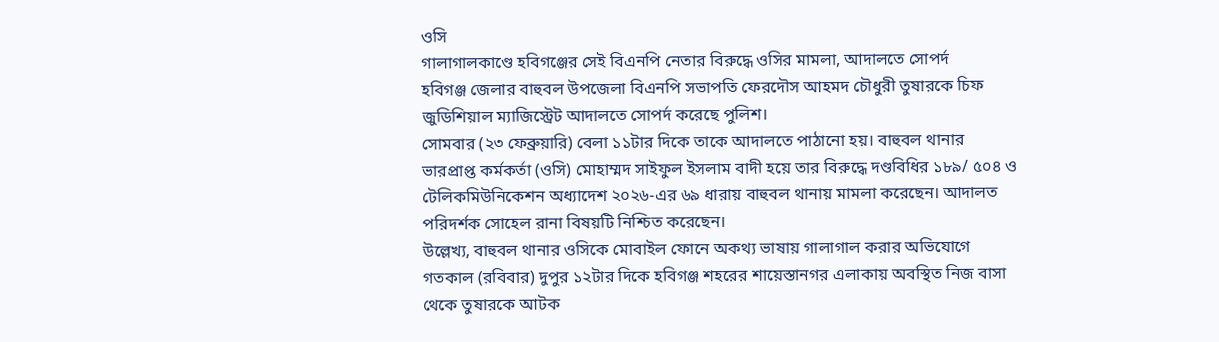ওসি
গালাগালকাণ্ডে হবিগঞ্জের সেই বিএনপি নেতার বিরুদ্ধে ওসির মামলা, আদালতে সোপর্দ
হবিগঞ্জ জেলার বাহুবল উপজেলা বিএনপি সভাপতি ফেরদৌস আহমদ চৌধুরী তুষারকে চিফ জুডিশিয়াল ম্যাজিস্ট্রেট আদালতে সোপর্দ করেছে পুলিশ।
সোমবার (২৩ ফেব্রুয়ারি) বেলা ১১টার দিকে তাকে আদালতে পাঠানো হয়। বাহুবল থানার ভারপ্রাপ্ত কর্মকর্তা (ওসি) মোহাম্মদ সাইফুল ইসলাম বাদী হয়ে তার বিরুদ্ধে দণ্ডবিধির ১৮৯/ ৫০৪ ও টেলিকমিউনিকেশন অধ্যাদেশ ২০২৬-এর ৬৯ ধারায় বাহুবল থানায় মামলা করেছেন। আদালত পরিদর্শক সোহেল রানা বিষয়টি নিশ্চিত করেছেন।
উল্লেখ্য, বাহুবল থানার ওসিকে মোবাইল ফোনে অকথ্য ভাষায় গালাগাল করার অভিযোগে গতকাল (রবিবার) দুপুর ১২টার দিকে হবিগঞ্জ শহরের শায়েস্তানগর এলাকায় অবস্থিত নিজ বাসা থেকে তুষারকে আটক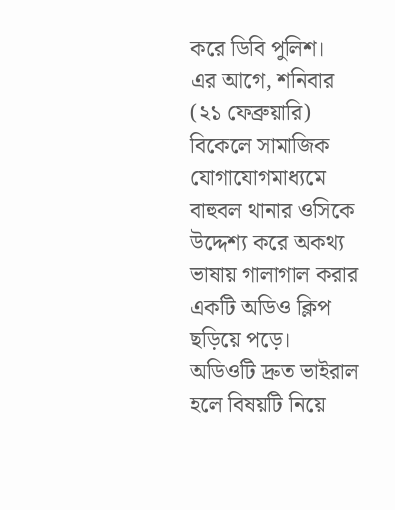করে ডিবি পুলিশ।
এর আগে, শনিবার (২১ ফেব্রুয়ারি) বিকেলে সামাজিক যোগাযোগমাধ্যমে বাহুবল থানার ওসিকে উদ্দেশ্য করে অকথ্য ভাষায় গালাগাল করার একটি অডিও ক্লিপ ছড়িয়ে পড়ে। অডিওটি দ্রুত ভাইরাল হলে বিষয়টি নিয়ে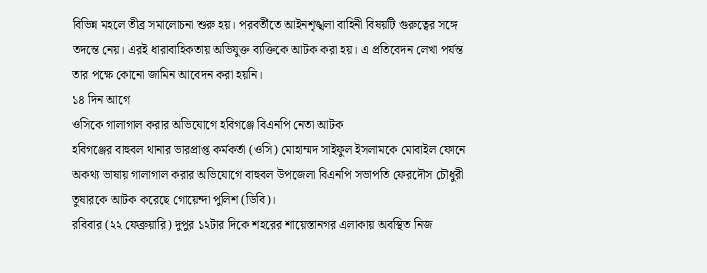বিভিন্ন মহলে তীব্র সমালোচনা শুরু হয়। পরবর্তীতে আইনশৃঙ্খলা বাহিনী বিষয়টি গুরুত্বের সঙ্গে তদন্তে নেয়। এরই ধারাবাহিকতায় অভিযুক্ত ব্যক্তিকে আটক করা হয়। এ প্রতিবেদন লেখা পর্যন্ত তার পক্ষে কোনো জামিন আবেদন করা হয়নি।
১৪ দিন আগে
ওসিকে গালাগাল করার অভিযোগে হবিগঞ্জে বিএনপি নেতা আটক
হবিগঞ্জের বাহুবল থানার ভারপ্রাপ্ত কর্মকর্তা (ওসি) মোহাম্মদ সাইফুল ইসলামকে মোবাইল ফোনে অকথ্য ভাষায় গালাগাল করার অভিযোগে বাহুবল উপজেলা বিএনপি সভাপতি ফেরদৌস চৌধুরী তুষারকে আটক করেছে গোয়েন্দা পুলিশ (ডিবি)।
রবিবার (২২ ফেব্রুয়ারি) দুপুর ১২টার দিকে শহরের শায়েস্তানগর এলাকায় অবস্থিত নিজ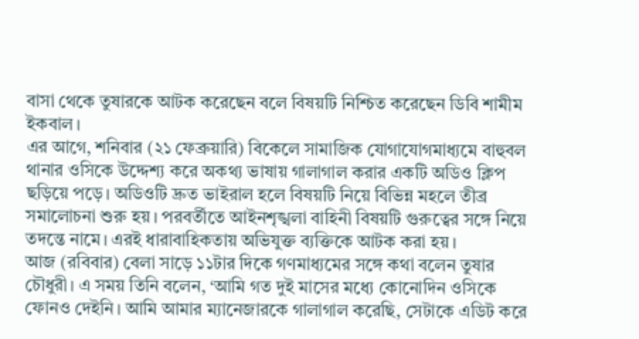বাসা থেকে তুষারকে আটক করেছেন বলে বিষয়টি নিশ্চিত করেছেন ডিবি শামীম ইকবাল।
এর আগে, শনিবার (২১ ফেব্রুয়ারি) বিকেলে সামাজিক যোগাযোগমাধ্যমে বাহুবল থানার ওসিকে উদ্দেশ্য করে অকথ্য ভাষায় গালাগাল করার একটি অডিও ক্লিপ ছড়িয়ে পড়ে। অডিওটি দ্রুত ভাইরাল হলে বিষয়টি নিয়ে বিভিন্ন মহলে তীব্র সমালোচনা শুরু হয়। পরবর্তীতে আইনশৃঙ্খলা বাহিনী বিষয়টি গুরুত্বের সঙ্গে নিয়ে তদন্তে নামে। এরই ধারাবাহিকতায় অভিযুক্ত ব্যক্তিকে আটক করা হয়।
আজ (রবিবার) বেলা সাড়ে ১১টার দিকে গণমাধ্যমের সঙ্গে কথা বলেন তুষার চৌধুরী। এ সময় তিনি বলেন, ‘আমি গত দুই মাসের মধ্যে কোনোদিন ওসিকে ফোনও দেইনি। আমি আমার ম্যানেজারকে গালাগাল করেছি, সেটাকে এডিট করে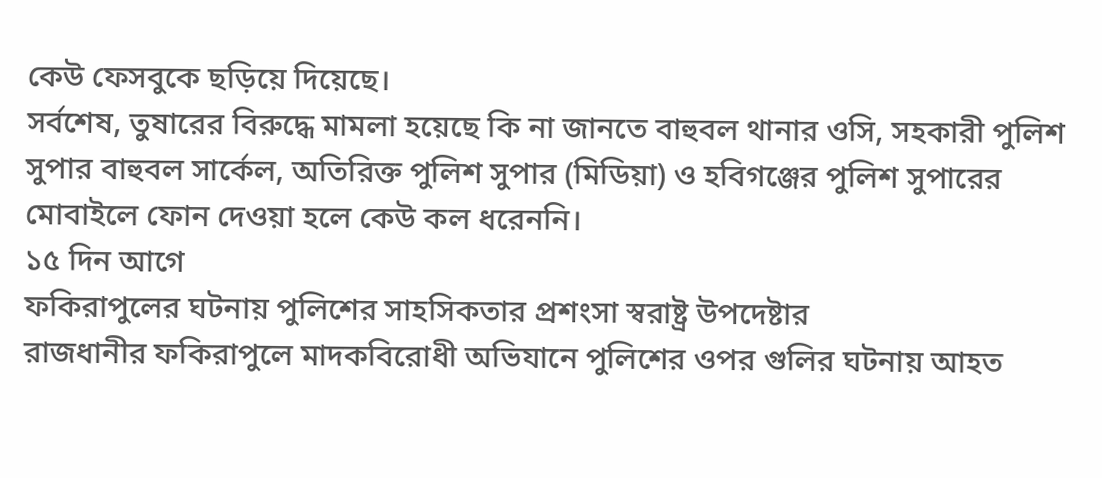কেউ ফেসবুকে ছড়িয়ে দিয়েছে।
সর্বশেষ, তুষারের বিরুদ্ধে মামলা হয়েছে কি না জানতে বাহুবল থানার ওসি, সহকারী পুলিশ সুপার বাহুবল সার্কেল, অতিরিক্ত পুলিশ সুপার (মিডিয়া) ও হবিগঞ্জের পুলিশ সুপারের মোবাইলে ফোন দেওয়া হলে কেউ কল ধরেননি।
১৫ দিন আগে
ফকিরাপুলের ঘটনায় পুলিশের সাহসিকতার প্রশংসা স্বরাষ্ট্র উপদেষ্টার
রাজধানীর ফকিরাপুলে মাদকবিরোধী অভিযানে পুলিশের ওপর গুলির ঘটনায় আহত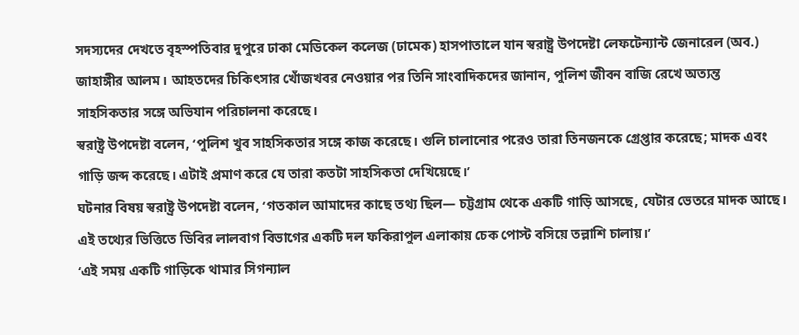সদস্যদের দেখতে বৃহস্পতিবার দুপুরে ঢাকা মেডিকেল কলেজ (ঢামেক) হাসপাতালে যান স্বরাষ্ট্র উপদেষ্টা লেফটেন্যান্ট জেনারেল (অব.) জাহাঙ্গীর আলম। আহতদের চিকিৎসার খোঁজখবর নেওয়ার পর তিনি সাংবাদিকদের জানান, পুলিশ জীবন বাজি রেখে অত্যন্ত সাহসিকতার সঙ্গে অভিযান পরিচালনা করেছে।
স্বরাষ্ট্র উপদেষ্টা বলেন, ‘পুলিশ খুব সাহসিকতার সঙ্গে কাজ করেছে। গুলি চালানোর পরেও তারা তিনজনকে গ্রেপ্তার করেছে; মাদক এবং গাড়ি জব্দ করেছে। এটাই প্রমাণ করে যে তারা কতটা সাহসিকতা দেখিয়েছে।’
ঘটনার বিষয় স্বরাষ্ট্র উপদেষ্টা বলেন, ‘গতকাল আমাদের কাছে তথ্য ছিল— চট্টগ্রাম থেকে একটি গাড়ি আসছে, যেটার ভেতরে মাদক আছে। এই তথ্যের ভিত্তিতে ডিবির লালবাগ বিভাগের একটি দল ফকিরাপুল এলাকায় চেক পোস্ট বসিয়ে তল্লাশি চালায়।’
‘এই সময় একটি গাড়িকে থামার সিগন্যাল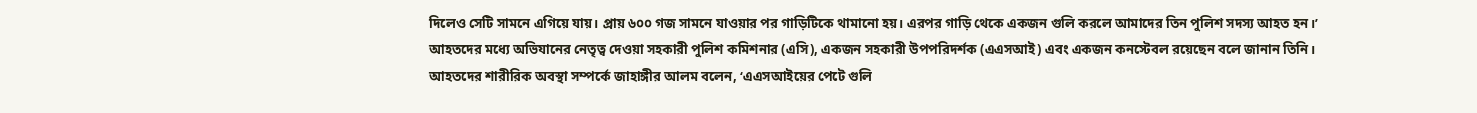দিলেও সেটি সামনে এগিয়ে যায়। প্রায় ৬০০ গজ সামনে যাওয়ার পর গাড়িটিকে থামানো হয়। এরপর গাড়ি থেকে একজন গুলি করলে আমাদের তিন পুলিশ সদস্য আহত হন।’
আহতদের মধ্যে অভিযানের নেতৃত্ব দেওয়া সহকারী পুলিশ কমিশনার (এসি), একজন সহকারী উপপরিদর্শক (এএসআই) এবং একজন কনস্টেবল রয়েছেন বলে জানান তিনি।
আহতদের শারীরিক অবস্থা সম্পর্কে জাহাঙ্গীর আলম বলেন, ‘এএসআইয়ের পেটে গুলি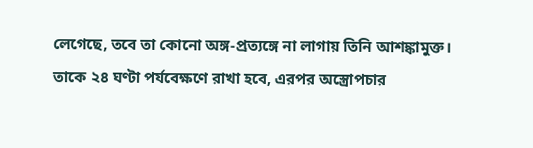লেগেছে, তবে তা কোনো অঙ্গ-প্রত্যঙ্গে না লাগায় তিনি আশঙ্কামুক্ত। তাকে ২৪ ঘণ্টা পর্যবেক্ষণে রাখা হবে, এরপর অস্ত্রোপচার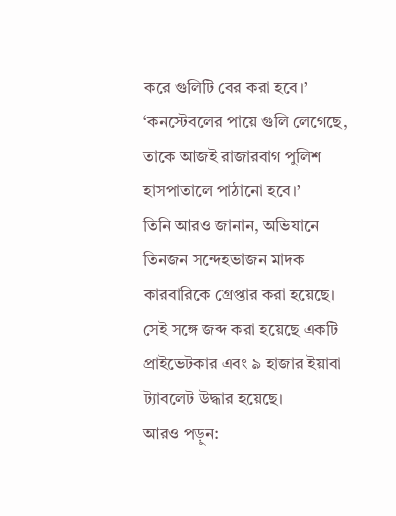করে গুলিটি বের করা হবে।’
‘কনস্টেবলের পায়ে গুলি লেগেছে, তাকে আজই রাজারবাগ পুলিশ হাসপাতালে পাঠানো হবে।’
তিনি আরও জানান, অভিযানে তিনজন সন্দেহভাজন মাদক কারবারিকে গ্রেপ্তার করা হয়েছে। সেই সঙ্গে জব্দ করা হয়েছে একটি প্রাইভেটকার এবং ৯ হাজার ইয়াবা ট্যাবলেট উদ্ধার হয়েছে।
আরও পড়ুন: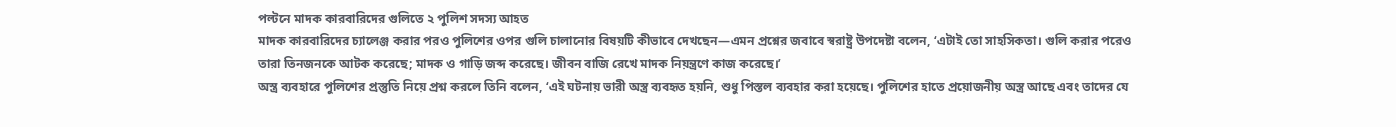পল্টনে মাদক কারবারিদের গুলিতে ২ পুলিশ সদস্য আহত
মাদক কারবারিদের চ্যালেঞ্জ করার পরও পুলিশের ওপর গুলি চালানোর বিষয়টি কীভাবে দেখছেন—এমন প্রশ্নের জবাবে স্বরাষ্ট্র উপদেষ্টা বলেন, ‘এটাই তো সাহসিকতা। গুলি করার পরেও তারা তিনজনকে আটক করেছে; মাদক ও গাড়ি জব্দ করেছে। জীবন বাজি রেখে মাদক নিয়ন্ত্রণে কাজ করেছে।’
অস্ত্র ব্যবহারে পুলিশের প্রস্তুতি নিয়ে প্রশ্ন করলে তিনি বলেন, ‘এই ঘটনায় ভারী অস্ত্র ব্যবহৃত হয়নি, শুধু পিস্তল ব্যবহার করা হয়েছে। পুলিশের হাতে প্রয়োজনীয় অস্ত্র আছে এবং তাদের যে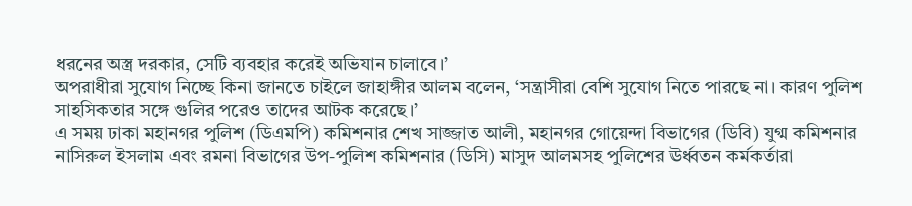ধরনের অস্ত্র দরকার, সেটি ব্যবহার করেই অভিযান চালাবে।’
অপরাধীরা সুযোগ নিচ্ছে কিনা জানতে চাইলে জাহাঙ্গীর আলম বলেন, ‘সন্ত্রাসীরা বেশি সুযোগ নিতে পারছে না। কারণ পুলিশ সাহসিকতার সঙ্গে গুলির পরেও তাদের আটক করেছে।’
এ সময় ঢাকা মহানগর পুলিশ (ডিএমপি) কমিশনার শেখ সাজ্জাত আলী, মহানগর গোয়েন্দা বিভাগের (ডিবি) যুগ্ম কমিশনার নাসিরুল ইসলাম এবং রমনা বিভাগের উপ-পুলিশ কমিশনার (ডিসি) মাসুদ আলমসহ পুলিশের ঊর্ধ্বতন কর্মকর্তারা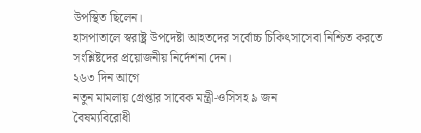উপস্থিত ছিলেন।
হাসপাতালে স্বরাষ্ট্র উপদেষ্টা আহতদের সর্বোচ্চ চিকিৎসাসেবা নিশ্চিত করতে সংশ্লিষ্টদের প্রয়োজনীয় নির্দেশনা দেন।
২৬৩ দিন আগে
নতুন মামলায় গ্রেপ্তার সাবেক মন্ত্রী-ওসিসহ ৯ জন
বৈষম্যবিরোধী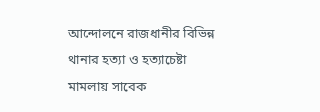আন্দোলনে রাজধানীর বিভিন্ন থানার হত্যা ও হত্যাচেষ্টা মামলায় সাবেক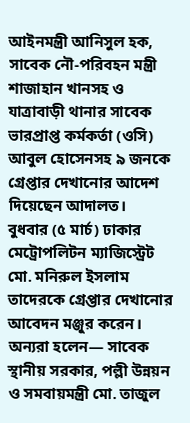আইনমন্ত্রী আনিসুল হক, সাবেক নৌ-পরিবহন মন্ত্রী শাজাহান খানসহ ও যাত্রাবাড়ী থানার সাবেক ভারপ্রাপ্ত কর্মকর্তা (ওসি) আবুল হোসেনসহ ৯ জনকে গ্রেপ্তার দেখানোর আদেশ দিয়েছেন আদালত।
বুধবার (৫ মার্চ) ঢাকার মেট্রোপলিটন ম্যাজিস্ট্রেট মো. মনিরুল ইসলাম তাদেরকে গ্রেপ্তার দেখানোর আবেদন মঞ্জুর করেন।
অন্যরা হলেন— সাবেক স্থানীয় সরকার, পল্লী উন্নয়ন ও সমবায়মন্ত্রী মো. তাজুল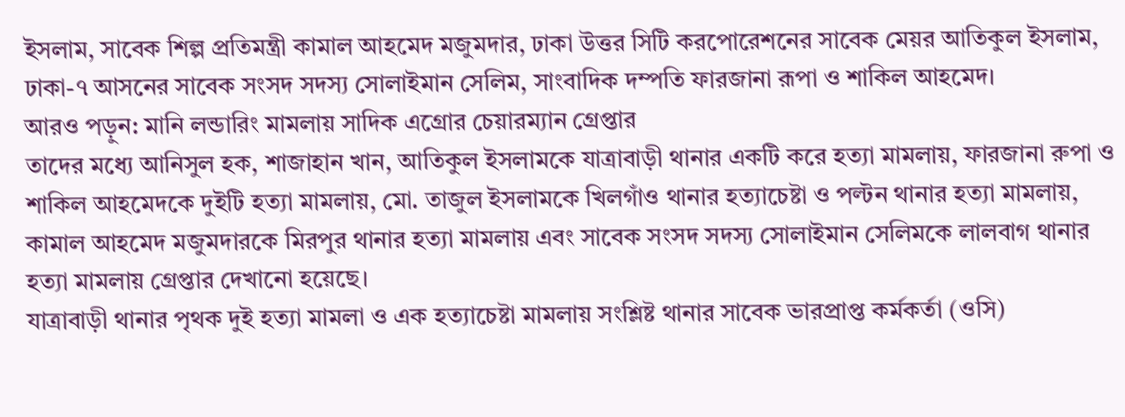ইসলাম, সাবেক শিল্প প্রতিমন্ত্রী কামাল আহমেদ মজুমদার, ঢাকা উত্তর সিটি করপোরেশনের সাবেক মেয়র আতিকুল ইসলাম, ঢাকা-৭ আসনের সাবেক সংসদ সদস্য সোলাইমান সেলিম, সাংবাদিক দম্পতি ফারজানা রূপা ও শাকিল আহমেদ।
আরও পড়ুন: মানি লন্ডারিং মামলায় সাদিক এগ্রোর চেয়ারম্যান গ্রেপ্তার
তাদের মধ্যে আনিসুল হক, শাজাহান খান, আতিকুল ইসলামকে যাত্রাবাড়ী থানার একটি করে হত্যা মামলায়, ফারজানা রুপা ও শাকিল আহমেদকে দুইটি হত্যা মামলায়, মো. তাজুল ইসলামকে খিলগাঁও থানার হত্যাচেষ্টা ও পল্টন থানার হত্যা মামলায়, কামাল আহমেদ মজুমদারকে মিরপুর থানার হত্যা মামলায় এবং সাবেক সংসদ সদস্য সোলাইমান সেলিমকে লালবাগ থানার হত্যা মামলায় গ্রেপ্তার দেখানো হয়েছে।
যাত্রাবাড়ী থানার পৃথক দুই হত্যা মামলা ও এক হত্যাচেষ্টা মামলায় সংশ্লিষ্ট থানার সাবেক ভারপ্রাপ্ত কর্মকর্তা (ওসি)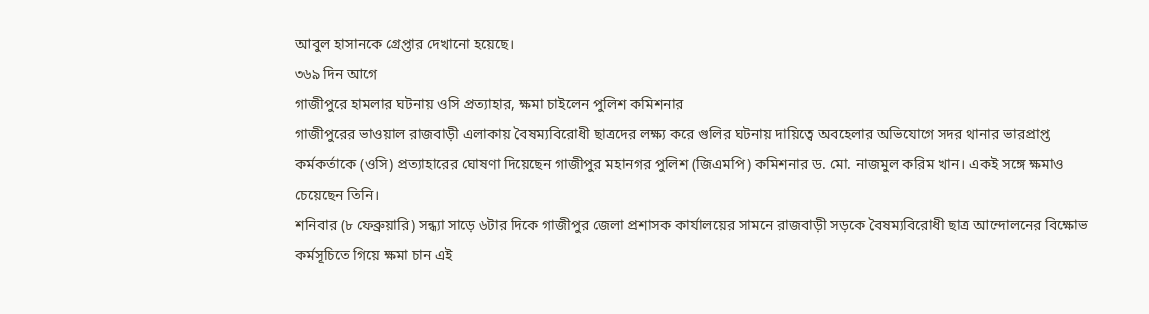আবুল হাসানকে গ্রেপ্তার দেখানো হয়েছে।
৩৬৯ দিন আগে
গাজীপুরে হামলার ঘটনায় ওসি প্রত্যাহার, ক্ষমা চাইলেন পুলিশ কমিশনার
গাজীপুরের ভাওয়াল রাজবাড়ী এলাকায় বৈষম্যবিরোধী ছাত্রদের লক্ষ্য করে গুলির ঘটনায় দায়িত্বে অবহেলার অভিযোগে সদর থানার ভারপ্রাপ্ত কর্মকর্তাকে (ওসি) প্রত্যাহারের ঘোষণা দিয়েছেন গাজীপুর মহানগর পুলিশ (জিএমপি) কমিশনার ড. মো. নাজমুল করিম খান। একই সঙ্গে ক্ষমাও চেয়েছেন তিনি।
শনিবার (৮ ফেব্রুয়ারি) সন্ধ্যা সাড়ে ৬টার দিকে গাজীপুর জেলা প্রশাসক কার্যালয়ের সামনে রাজবাড়ী সড়কে বৈষম্যবিরোধী ছাত্র আন্দোলনের বিক্ষোভ কর্মসূচিতে গিয়ে ক্ষমা চান এই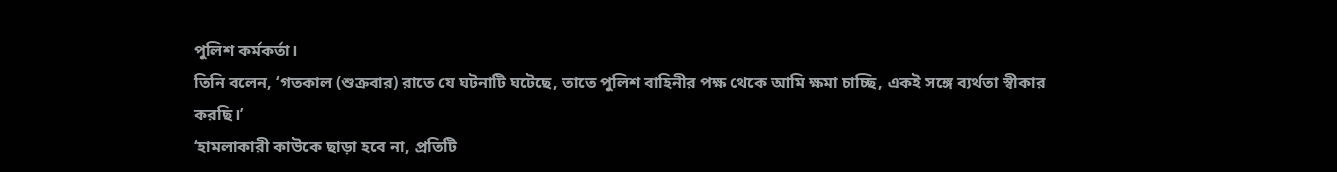পুলিশ কর্মকর্তা।
তিনি বলেন, ‘গতকাল (শুক্রবার) রাতে যে ঘটনাটি ঘটেছে, তাতে পুলিশ বাহিনীর পক্ষ থেকে আমি ক্ষমা চাচ্ছি, একই সঙ্গে ব্যর্থতা স্বীকার করছি।’
‘হামলাকারী কাউকে ছাড়া হবে না, প্রতিটি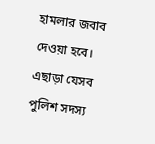হামলার জবাব দেওয়া হবে। এছাড়া যেসব পুলিশ সদস্য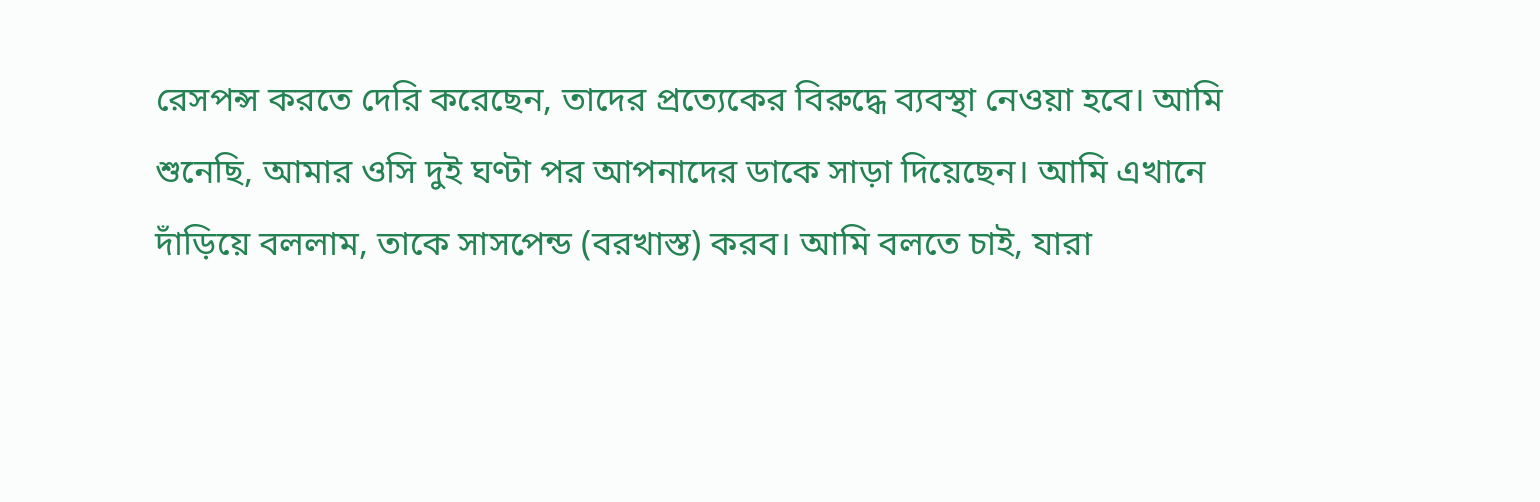রেসপন্স করতে দেরি করেছেন, তাদের প্রত্যেকের বিরুদ্ধে ব্যবস্থা নেওয়া হবে। আমি শুনেছি, আমার ওসি দুই ঘণ্টা পর আপনাদের ডাকে সাড়া দিয়েছেন। আমি এখানে দাঁড়িয়ে বললাম, তাকে সাসপেন্ড (বরখাস্ত) করব। আমি বলতে চাই, যারা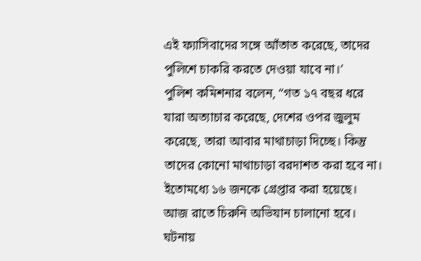এই ফ্যাসিবাদের সঙ্গে আঁতাত করেছে, তাদের পুলিশে চাকরি করতে দেওয়া যাবে না।’
পুলিশ কমিশনার বলেন, “গত ১৭ বছর ধরে যারা অত্যাচার করেছে, দেশের ওপর জুলুম করেছে, তারা আবার মাথাচাড়া দিচ্ছে। কিন্তু তাদের কোনো মাথাচাড়া বরদাশত করা হবে না। ইতোমধ্যে ১৬ জনকে গ্রেপ্তার করা হয়েছে। আজ রাতে চিরুনি অভিযান চালানো হবে। ঘটনায়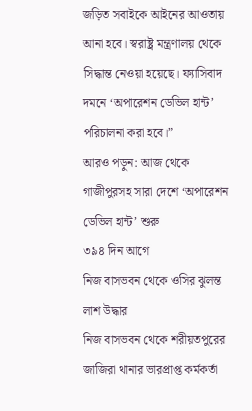জড়িত সবাইকে আইনের আওতায় আনা হবে। স্বরাষ্ট্র মন্ত্রণালয় থেকে সিদ্ধান্ত নেওয়া হয়েছে। ফ্যাসিবাদ দমনে ‘অপারেশন ডেভিল হান্ট’ পরিচালনা করা হবে।”
আরও পড়ুন: আজ থেকে গাজীপুরসহ সারা দেশে ‘অপারেশন ডেভিল হান্ট’ শুরু
৩৯৪ দিন আগে
নিজ বাসভবন থেকে ওসির ঝুলন্ত লাশ উদ্ধার
নিজ বাসভবন থেকে শরীয়তপুরের জাজিরা থানার ভারপ্রাপ্ত কর্মকর্তা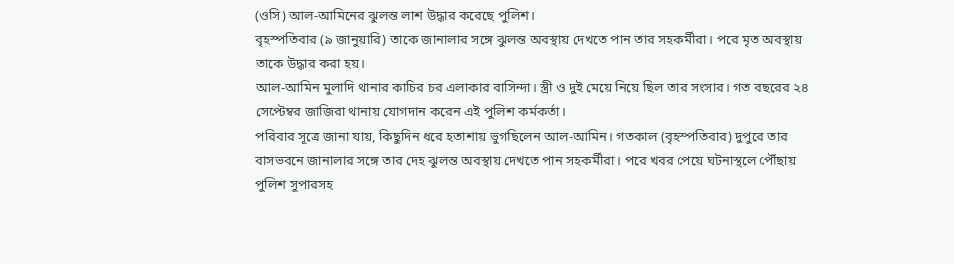(ওসি) আল-আমিনের ঝুলন্ত লাশ উদ্ধার করেছে পুলিশ।
বৃহস্পতিবার (৯ জানুয়ারি) তাকে জানালার সঙ্গে ঝুলন্ত অবস্থায় দেখতে পান তার সহকর্মীরা। পরে মৃত অবস্থায় তাকে উদ্ধার করা হয়।
আল-আমিন মুলাদি থানার কাচির চর এলাকার বাসিন্দা। স্ত্রী ও দুই মেয়ে নিয়ে ছিল তার সংসার। গত বছরের ২৪ সেপ্টেম্বর জাজিরা থানায় যোগদান করেন এই পুলিশ কর্মকর্তা।
পরিবার সূত্রে জানা যায়, কিছুদিন ধরে হতাশায় ভুগছিলেন আল-আমিন। গতকাল (বৃহস্পতিবার) দুপুরে তার বাসভবনে জানালার সঙ্গে তার দেহ ঝুলন্ত অবস্থায় দেখতে পান সহকর্মীরা। পরে খবর পেয়ে ঘটনাস্থলে পৌঁছায় পুলিশ সুপারসহ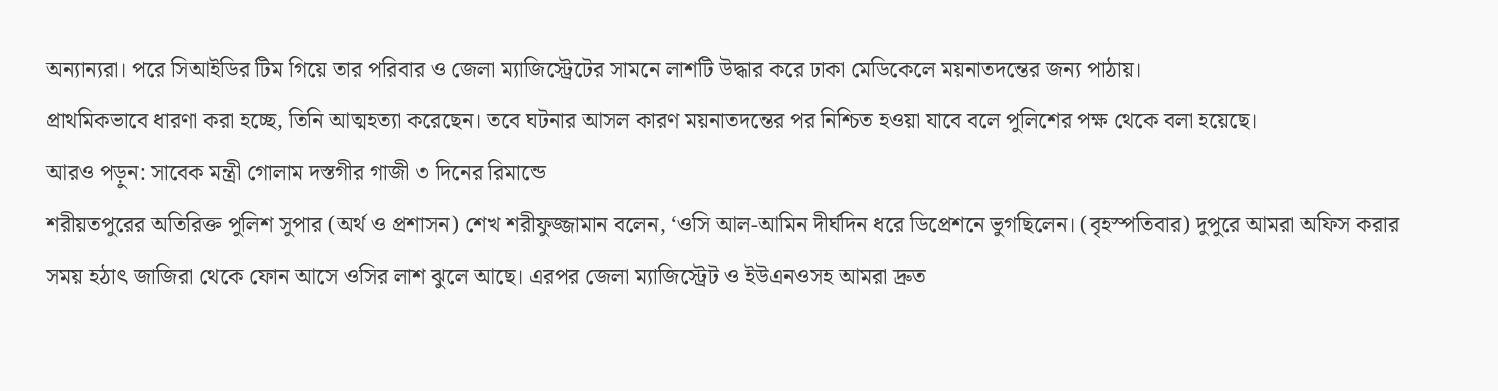অন্যান্যরা। পরে সিআইডির টিম গিয়ে তার পরিবার ও জেলা ম্যাজিস্ট্রেটের সামনে লাশটি উদ্ধার করে ঢাকা মেডিকেলে ময়নাতদন্তের জন্য পাঠায়।
প্রাথমিকভাবে ধারণা করা হচ্ছে, তিনি আত্মহত্যা করেছেন। তবে ঘটনার আসল কারণ ময়নাতদন্তের পর নিশ্চিত হওয়া যাবে বলে পুলিশের পক্ষ থেকে বলা হয়েছে।
আরও পড়ুন: সাবেক মন্ত্রী গোলাম দস্তগীর গাজী ৩ দিনের রিমান্ডে
শরীয়তপুরের অতিরিক্ত পুলিশ সুপার (অর্থ ও প্রশাসন) শেখ শরীফুজ্জামান বলেন, ‘ওসি আল-আমিন দীর্ঘদিন ধরে ডিপ্রেশনে ভুগছিলেন। (বৃহস্পতিবার) দুপুরে আমরা অফিস করার সময় হঠাৎ জাজিরা থেকে ফোন আসে ওসির লাশ ঝুলে আছে। এরপর জেলা ম্যাজিস্ট্রেট ও ইউএনওসহ আমরা দ্রুত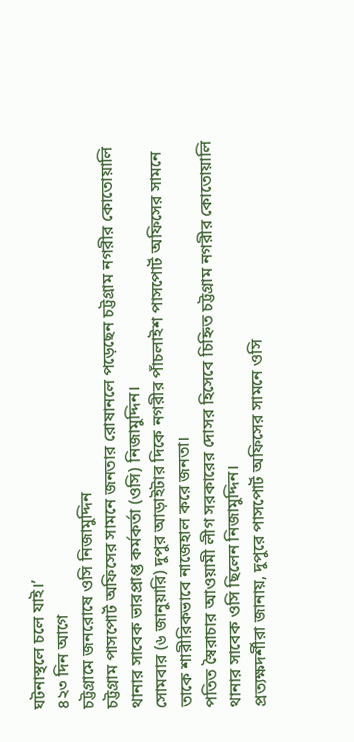ঘটনাস্থলে চলে যাই।’
৪২৩ দিন আগে
চট্টগ্রামে জনরোষে ওসি নিজামুদ্দিন
চট্টগ্রাম পাসপোর্ট অফিসের সামনে জনতার রোষানলে পড়েছেন চট্টগ্রাম নগরীর কোতোয়ালি থানার সাবেক ভারপ্রাপ্ত কর্মকর্তা (ওসি) নিজামুদ্দিন।
সোমবার (৬ জানুয়ারি) দুপুর আড়াইটার দিকে নগরীর পাঁচলাইশ পাসপোর্ট অফিসের সামনে তাকে শারীরিকভাবে নাজেহাল করে জনতা।
পতিত স্বৈরাচার আওয়ামী লীগ সরকারের দোসর হিসেবে চিহ্নিত চট্টগ্রাম নগরীর কোতোয়ালি থানার সাবেক ওসি ছিলেন নিজামুদ্দিন।
প্রত্যক্ষদর্শীরা জানায়, দুপুরে পাসপোর্ট অফিসের সামনে ওসি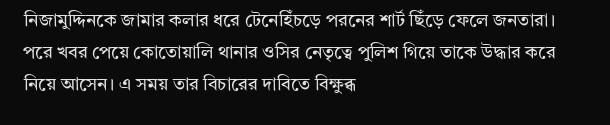নিজামুদ্দিনকে জামার কলার ধরে টেনেহিঁচড়ে পরনের শার্ট ছিঁড়ে ফেলে জনতারা।
পরে খবর পেয়ে কোতোয়ালি থানার ওসির নেতৃত্বে পুলিশ গিয়ে তাকে উদ্ধার করে নিয়ে আসেন। এ সময় তার বিচারের দাবিতে বিক্ষুব্ধ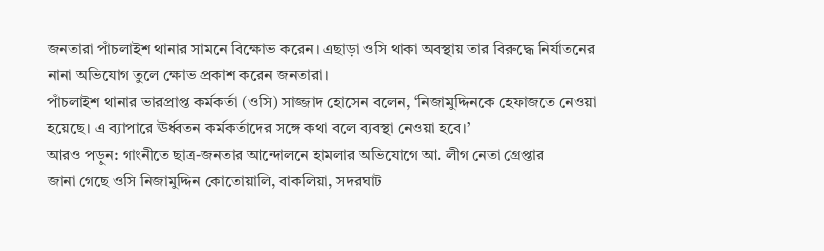জনতারা পাঁচলাইশ থানার সামনে বিক্ষোভ করেন। এছাড়া ওসি থাকা অবস্থায় তার বিরুদ্ধে নির্যাতনের নানা অভিযোগ তুলে ক্ষোভ প্রকাশ করেন জনতারা।
পাঁচলাইশ থানার ভারপ্রাপ্ত কর্মকর্তা (ওসি) সাজ্জাদ হোসেন বলেন, ‘নিজামুদ্দিনকে হেফাজতে নেওয়া হয়েছে। এ ব্যাপারে ঊর্ধ্বতন কর্মকর্তাদের সঙ্গে কথা বলে ব্যবস্থা নেওয়া হবে।’
আরও পড়ুন: গাংনীতে ছাত্র-জনতার আন্দোলনে হামলার অভিযোগে আ. লীগ নেতা গ্রেপ্তার
জানা গেছে ওসি নিজামুদ্দিন কোতোয়ালি, বাকলিয়া, সদরঘাট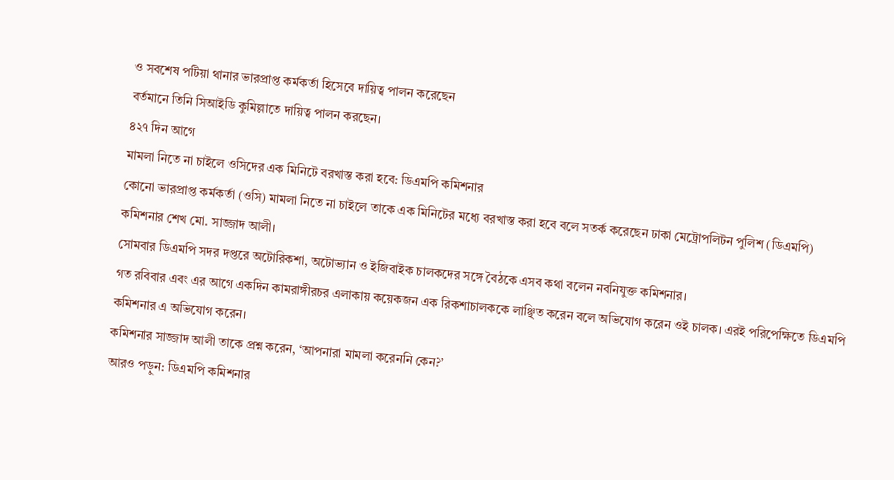ও সবশেষ পটিয়া থানার ভারপ্রাপ্ত কর্মকর্তা হিসেবে দায়িত্ব পালন করেছেন
বর্তমানে তিনি সিআইডি কুমিল্লাতে দায়িত্ব পালন করছেন।
৪২৭ দিন আগে
মামলা নিতে না চাইলে ওসিদের এক মিনিটে বরখাস্ত করা হবে: ডিএমপি কমিশনার
কোনো ভারপ্রাপ্ত কর্মকর্তা (ওসি) মামলা নিতে না চাইলে তাকে এক মিনিটের মধ্যে বরখাস্ত করা হবে বলে সতর্ক করেছেন ঢাকা মেট্রোপলিটন পুলিশ (ডিএমপি) কমিশনার শেখ মো. সাজ্জাদ আলী।
সোমবার ডিএমপি সদর দপ্তরে অটোরিকশা, অটোভ্যান ও ইজিবাইক চালকদের সঙ্গে বৈঠকে এসব কথা বলেন নবনিযুক্ত কমিশনার।
গত রবিবার এবং এর আগে একদিন কামরাঙ্গীরচর এলাকায় কয়েকজন এক রিকশাচালককে লাঞ্ছিত করেন বলে অভিযোগ করেন ওই চালক। এরই পরিপেক্ষিতে ডিএমপি কমিশনার এ অভিযোগ করেন।
কমিশনার সাজ্জাদ আলী তাকে প্রশ্ন করেন, ‘আপনারা মামলা করেননি কেন?’
আরও পড়ুন: ডিএমপি কমিশনার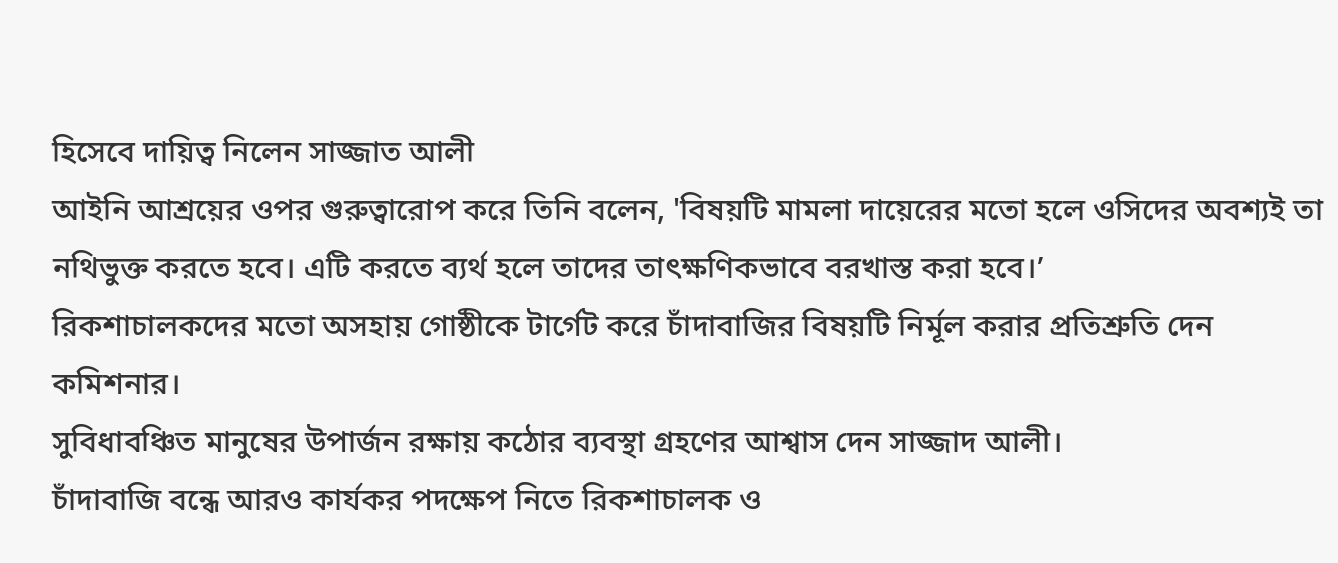হিসেবে দায়িত্ব নিলেন সাজ্জাত আলী
আইনি আশ্রয়ের ওপর গুরুত্বারোপ করে তিনি বলেন, 'বিষয়টি মামলা দায়েরের মতো হলে ওসিদের অবশ্যই তা নথিভুক্ত করতে হবে। এটি করতে ব্যর্থ হলে তাদের তাৎক্ষণিকভাবে বরখাস্ত করা হবে।’
রিকশাচালকদের মতো অসহায় গোষ্ঠীকে টার্গেট করে চাঁদাবাজির বিষয়টি নির্মূল করার প্রতিশ্রুতি দেন কমিশনার।
সুবিধাবঞ্চিত মানুষের উপার্জন রক্ষায় কঠোর ব্যবস্থা গ্রহণের আশ্বাস দেন সাজ্জাদ আলী।
চাঁদাবাজি বন্ধে আরও কার্যকর পদক্ষেপ নিতে রিকশাচালক ও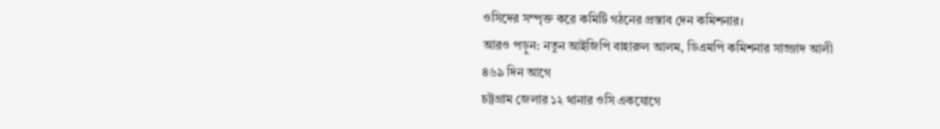ওসিদের সম্পৃক্ত করে কমিটি গঠনের প্রস্তাব দেন কমিশনার।
আরও পড়ুন: নতুন আইজিপি বাহারুল আলম, ডিএমপি কমিশনার সাজ্জাদ আলী
৪৬৯ দিন আগে
চট্টগ্রাম জেলার ১২ থানার ওসি একযোগে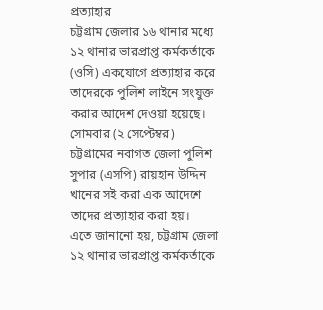প্রত্যাহার
চট্টগ্রাম জেলার ১৬ থানার মধ্যে ১২ থানার ভারপ্রাপ্ত কর্মকর্তাকে (ওসি) একযোগে প্রত্যাহার করে তাদেরকে পুলিশ লাইনে সংযুক্ত করার আদেশ দেওয়া হয়েছে।
সোমবার (২ সেপ্টেম্বর) চট্টগ্রামের নবাগত জেলা পুলিশ সুপার (এসপি) রায়হান উদ্দিন খানের সই করা এক আদেশে তাদের প্রত্যাহার করা হয়।
এতে জানানো হয়, চট্টগ্রাম জেলা ১২ থানার ভারপ্রাপ্ত কর্মকর্তাকে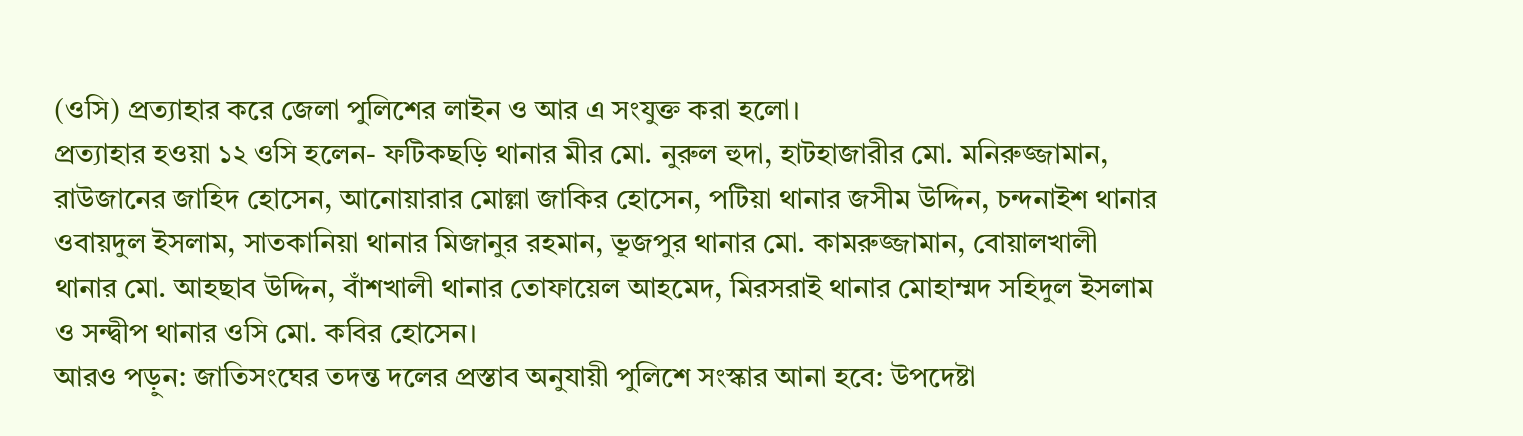(ওসি) প্রত্যাহার করে জেলা পুলিশের লাইন ও আর এ সংযুক্ত করা হলো।
প্রত্যাহার হওয়া ১২ ওসি হলেন- ফটিকছড়ি থানার মীর মো. নুরুল হুদা, হাটহাজারীর মো. মনিরুজ্জামান, রাউজানের জাহিদ হোসেন, আনোয়ারার মোল্লা জাকির হোসেন, পটিয়া থানার জসীম উদ্দিন, চন্দনাইশ থানার ওবায়দুল ইসলাম, সাতকানিয়া থানার মিজানুর রহমান, ভূজপুর থানার মো. কামরুজ্জামান, বোয়ালখালী থানার মো. আহছাব উদ্দিন, বাঁশখালী থানার তোফায়েল আহমেদ, মিরসরাই থানার মোহাম্মদ সহিদুল ইসলাম ও সন্দ্বীপ থানার ওসি মো. কবির হোসেন।
আরও পড়ুন: জাতিসংঘের তদন্ত দলের প্রস্তাব অনুযায়ী পুলিশে সংস্কার আনা হবে: উপদেষ্টা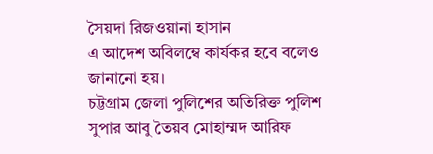সৈয়দা রিজওয়ানা হাসান
এ আদেশ অবিলম্বে কার্যকর হবে বলেও জানানো হয়।
চট্টগ্রাম জেলা পুলিশের অতিরিক্ত পুলিশ সুপার আবু তৈয়ব মোহাম্মদ আরিফ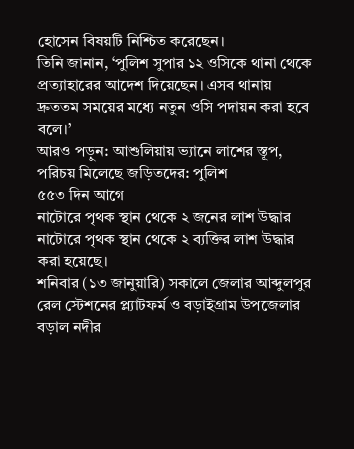হোসেন বিষয়টি নিশ্চিত করেছেন।
তিনি জানান, ‘পুলিশ সুপার ১২ ওসিকে থানা থেকে প্রত্যাহারের আদেশ দিয়েছেন। এসব থানায় দ্রুততম সময়ের মধ্যে নতুন ওসি পদায়ন করা হবে বলে।’
আরও পড়ুন: আশুলিয়ায় ভ্যানে লাশের স্তূপ, পরিচয় মিলেছে জড়িতদের: পুলিশ
৫৫৩ দিন আগে
নাটোরে পৃথক স্থান থেকে ২ জনের লাশ উদ্ধার
নাটোরে পৃথক স্থান থেকে ২ ব্যক্তির লাশ উদ্ধার করা হয়েছে।
শনিবার (১৩ জানুয়ারি) সকালে জেলার আব্দুলপুর রেল স্টেশনের প্ল্যাটফর্ম ও বড়াইগ্রাম উপজেলার বড়াল নদীর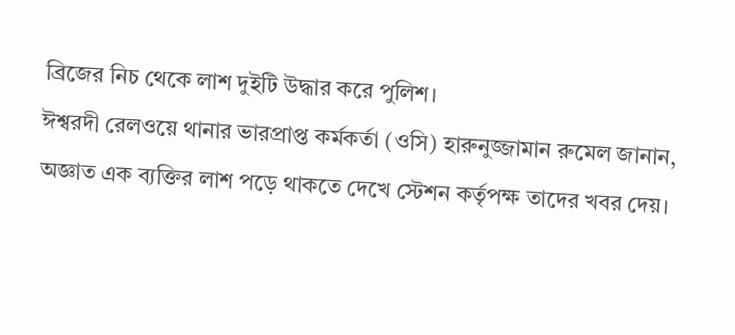ব্রিজের নিচ থেকে লাশ দুইটি উদ্ধার করে পুলিশ।
ঈশ্বরদী রেলওয়ে থানার ভারপ্রাপ্ত কর্মকর্তা (ওসি) হারুনুজ্জামান রুমেল জানান, অজ্ঞাত এক ব্যক্তির লাশ পড়ে থাকতে দেখে স্টেশন কর্তৃপক্ষ তাদের খবর দেয়।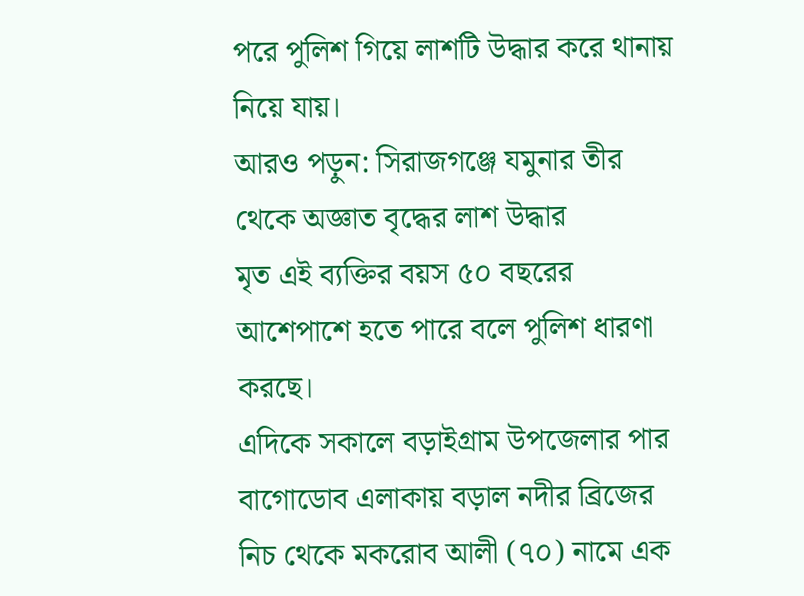পরে পুলিশ গিয়ে লাশটি উদ্ধার করে থানায় নিয়ে যায়।
আরও পড়ুন: সিরাজগঞ্জে যমুনার তীর থেকে অজ্ঞাত বৃদ্ধের লাশ উদ্ধার
মৃত এই ব্যক্তির বয়স ৫০ বছরের আশেপাশে হতে পারে বলে পুলিশ ধারণা করছে।
এদিকে সকালে বড়াইগ্রাম উপজেলার পার বাগোডোব এলাকায় বড়াল নদীর ব্রিজের নিচ থেকে মকরোব আলী (৭০) নামে এক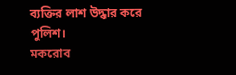ব্যক্তির লাশ উদ্ধার করে পুলিশ।
মকরোব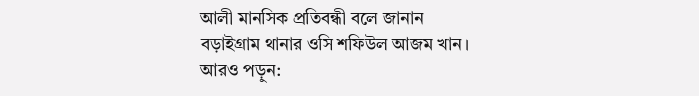আলী মানসিক প্রতিবন্ধী বলে জানান বড়াইগ্রাম থানার ওসি শফিউল আজম খান।
আরও পড়ুন: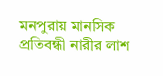মনপুরায় মানসিক প্রতিবন্ধী নারীর লাশ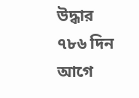উদ্ধার
৭৮৬ দিন আগে